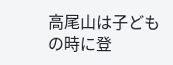高尾山は子どもの時に登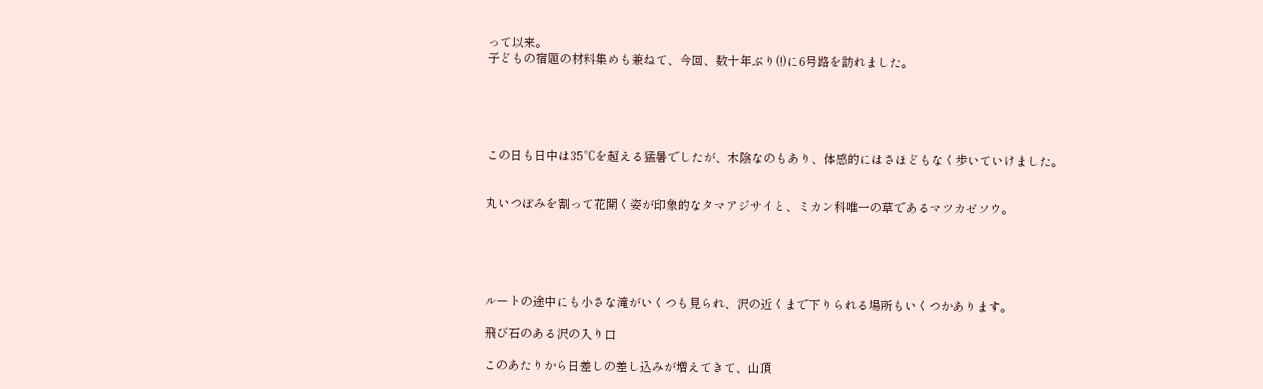って以来。
子どもの宿題の材料集めも兼ねて、今回、数十年ぶり(!)に6号路を訪れました。





この日も日中は35℃を超える猛暑でしたが、木陰なのもあり、体感的にはさほどもなく歩いていけました。


丸いつぼみを割って花開く姿が印象的なタマアジサイと、ミカン科唯一の草であるマツカゼソウ。





ルートの途中にも小さな滝がいくつも見られ、沢の近くまで下りられる場所もいくつかあります。

飛び石のある沢の入り口

このあたりから日差しの差し込みが増えてきて、山頂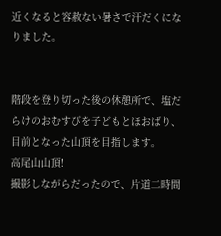近くなると容赦ない暑さで汗だくになりました。


階段を登り切った後の休憩所で、塩だらけのおむすびを子どもとほおばり、目前となった山頂を目指します。
高尾山山頂!
撮影しながらだったので、片道二時間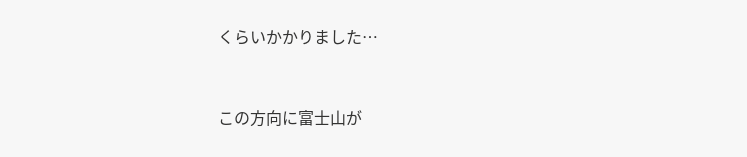くらいかかりました…


この方向に富士山が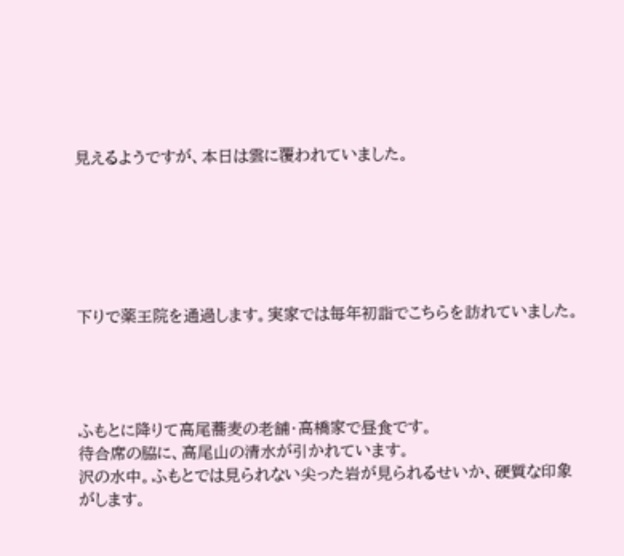見えるようですが、本日は雲に覆われていました。






下りで薬王院を通過します。実家では毎年初詣でこちらを訪れていました。




ふもとに降りて高尾蕎麦の老舗・高橋家で昼食です。
待合席の脇に、高尾山の清水が引かれています。
沢の水中。ふもとでは見られない尖った岩が見られるせいか、硬質な印象がします。